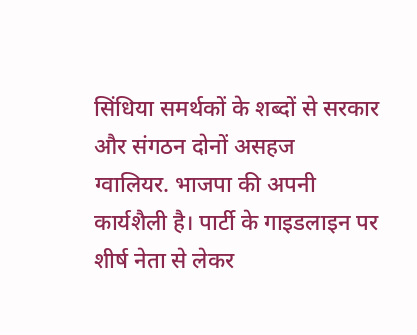सिंधिया समर्थकों के शब्दों से सरकार और संगठन दोनों असहज
ग्वालियर. भाजपा की अपनी कार्यशैली है। पार्टी के गाइडलाइन पर शीर्ष नेता से लेकर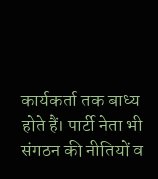कार्यकर्ता तक बाध्य होते हैं। पार्टी नेता भी संगठन की नीतियों व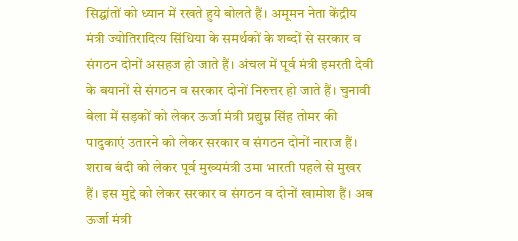सिद्घांतों को ध्यान में रखते हुये बोलते हैं। अमूमन नेता केंद्रीय मंत्री ज्योतिरादित्य सिंधिया के समर्थकों के शब्दों से सरकार व संगठन दोनों असहज हो जाते हैं। अंचल में पूर्व मंत्री इमरती देवी के बयानों से संगठन व सरकार दोनों निरुत्तर हो जाते हैं। चुनावी बेला में सड़कों को लेकर ऊर्जा मंत्री प्रद्युम्न सिंह तोमर की पादुकाएं उतारने को लेकर सरकार व संगठन दोनों नाराज हैं। शराब बंदी को लेकर पूर्व मुख्यमंत्री उमा भारती पहले से मुखर हैं। इस मुद्दे को लेकर सरकार व संगठन व दोनों खामोश हैं। अब ऊर्जा मंत्री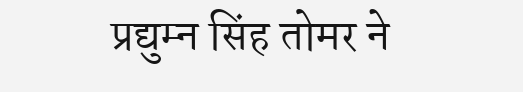प्रद्युम्न सिंह तोमर ने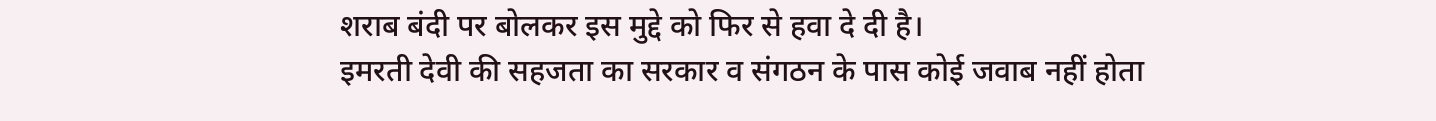शराब बंदी पर बोलकर इस मुद्दे को फिर से हवा दे दी है।
इमरती देवी की सहजता का सरकार व संगठन के पास कोई जवाब नहीं होता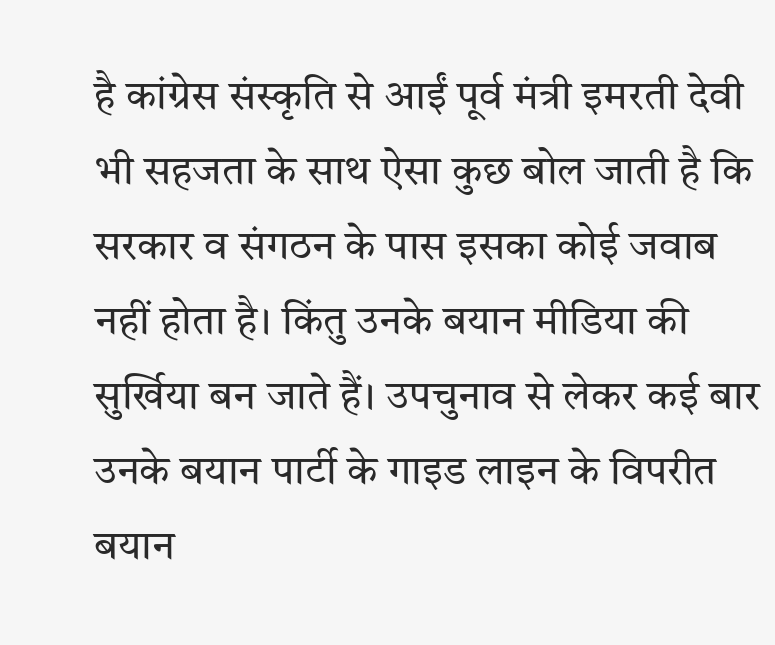है कांग्रेस संस्कृति से आईं पूर्व मंत्री इमरती देवी भी सहजता के साथ ऐसा कुछ बोल जाती है कि सरकार व संगठन के पास इसका कोई जवाब नहीं होता है। किंतु उनके बयान मीडिया की सुर्खिया बन जाते हैं। उपचुनाव से लेकर कई बार उनके बयान पार्टी के गाइड लाइन के विपरीत बयान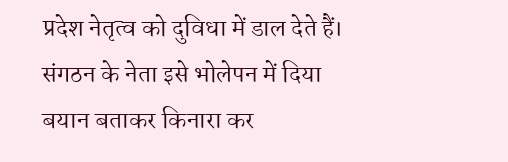प्रदेश नेतृत्व को दुविधा में डाल देते हैं। संगठन के नेता इसे भोलेपन में दिया बयान बताकर किनारा कर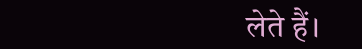लेते हैं।